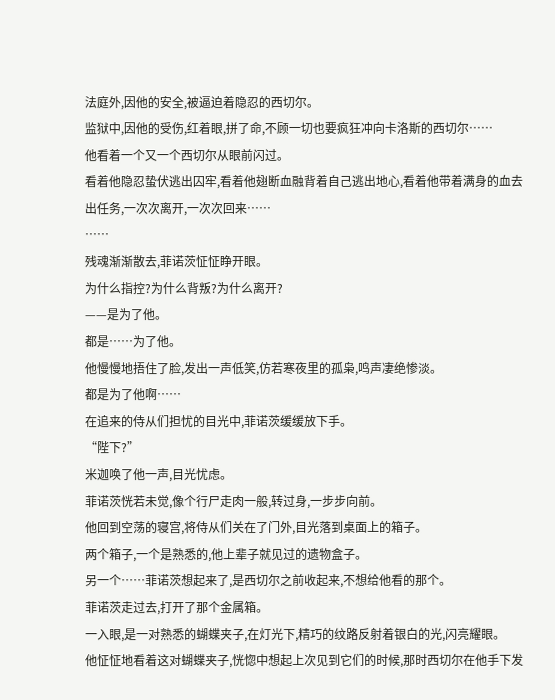法庭外,因他的安全,被逼迫着隐忍的西切尔。
监狱中,因他的受伤,红着眼,拼了命,不顾一切也要疯狂冲向卡洛斯的西切尔……
他看着一个又一个西切尔从眼前闪过。
看着他隐忍蛰伏逃出囚牢,看着他翅断血融背着自己逃出地心,看着他带着满身的血去出任务,一次次离开,一次次回来……
……
残魂渐渐散去,菲诺茨怔怔睁开眼。
为什么指控?为什么背叛?为什么离开?
——是为了他。
都是……为了他。
他慢慢地捂住了脸,发出一声低笑,仿若寒夜里的孤枭,鸣声凄绝惨淡。
都是为了他啊……
在追来的侍从们担忧的目光中,菲诺茨缓缓放下手。
“陛下?”
米迦唤了他一声,目光忧虑。
菲诺茨恍若未觉,像个行尸走肉一般,转过身,一步步向前。
他回到空荡的寝宫,将侍从们关在了门外,目光落到桌面上的箱子。
两个箱子,一个是熟悉的,他上辈子就见过的遗物盒子。
另一个……菲诺茨想起来了,是西切尔之前收起来,不想给他看的那个。
菲诺茨走过去,打开了那个金属箱。
一入眼,是一对熟悉的蝴蝶夹子,在灯光下,精巧的纹路反射着银白的光,闪亮耀眼。
他怔怔地看着这对蝴蝶夹子,恍惚中想起上次见到它们的时候,那时西切尔在他手下发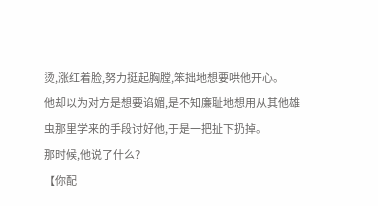烫,涨红着脸,努力挺起胸膛,笨拙地想要哄他开心。
他却以为对方是想要谄媚,是不知廉耻地想用从其他雄虫那里学来的手段讨好他,于是一把扯下扔掉。
那时候,他说了什么?
【你配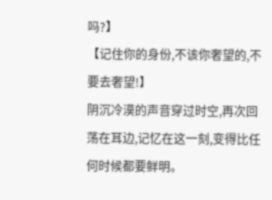吗?】
【记住你的身份,不该你奢望的,不要去奢望!】
阴沉冷漠的声音穿过时空,再次回荡在耳边,记忆在这一刻,变得比任何时候都要鲜明。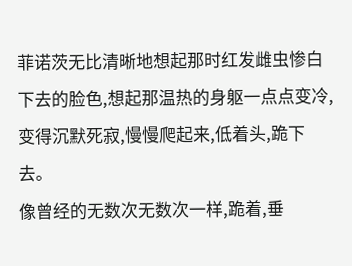菲诺茨无比清晰地想起那时红发雌虫惨白下去的脸色,想起那温热的身躯一点点变冷,变得沉默死寂,慢慢爬起来,低着头,跪下去。
像曾经的无数次无数次一样,跪着,垂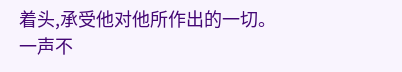着头,承受他对他所作出的一切。
一声不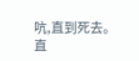吭,直到死去。
直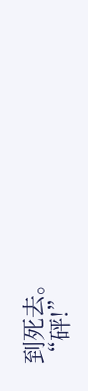到死去。
“砰!”